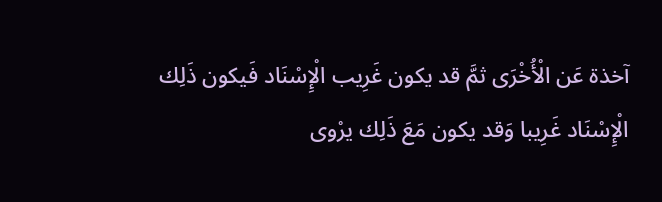آخذة عَن الْأُخْرَى ثمَّ قد يكون غَرِيب الْإِسْنَاد فَيكون ذَلِك الْإِسْنَاد غَرِيبا وَقد يكون مَعَ ذَلِك يرْوى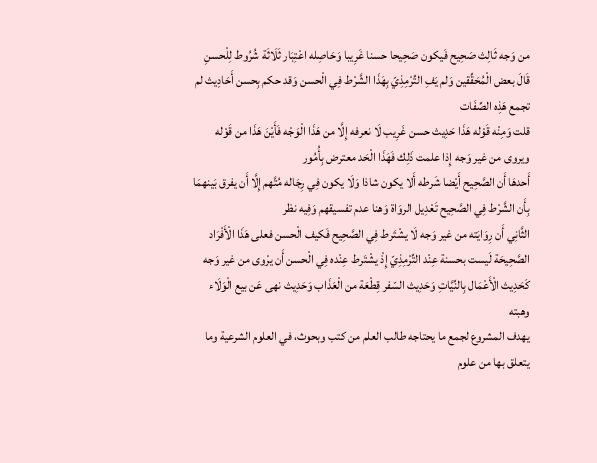من وَجه ثَالِث صَحِيح فَيكون صَحِيحا حسنا غَرِيبا وَحَاصِله اعْتِبَار ثَلَاثَة شُرُوط لِلْحسنِ
قَالَ بعض الْمُحَقِّقين وَلم يَفِ التِّرْمِذِيّ بِهَذَا الشَّرْط فِي الْحسن وَقد حكم بِحسن أَحَادِيث لم تجمع هَذِه الصِّفَات
قلت وَمِنْه قَوْله هَذَا حَدِيث حسن غَرِيب لَا نعرفه إِلَّا من هَذَا الْوَجْه فَأَيْنَ هَذَا من قَوْله ويروى من غير وَجه إِذا علمت ذَلِك فَهَذَا الْحَد معترض بِأُمُور
أَحدهَا أَن الصَّحِيح أَيْضا شَرطه أَلا يكون شاذا وَلَا يكون فِي رِجَاله مُتَّهم إِلَّا أَن يفرق بَينهمَا بِأَن الشَّرْط فِي الصَّحِيح تَعْدِيل الروَاة وَهنا عدم تفسيقهم وَفِيه نظر
الثَّانِي أَن رِوَايَته من غير وَجه لَا يشْتَرط فِي الصَّحِيح فَكيف الْحسن فعلى هَذَا الْأَفْرَاد الصَّحِيحَة لَيست بحسنة عِنْد التِّرْمِذِيّ إِذْ يشْتَرط عِنْده فِي الْحسن أَن يرْوى من غير وَجه كَحَدِيث الْأَعْمَال بِالنِّيَّاتِ وَحَدِيث السّفر قِطْعَة من الْعَذَاب وَحَدِيث نهى عَن بيع الْوَلَاء وهبته
يهدف المشروع لجمع ما يحتاجه طالب العلم من كتب وبحوث، في العلوم الشرعية وما يتعلق بها من علوم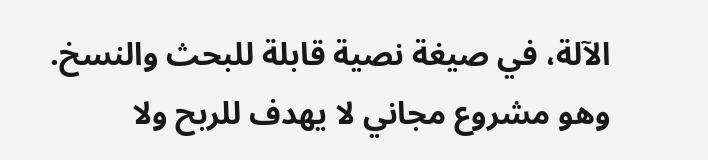الآلة، في صيغة نصية قابلة للبحث والنسخ.
وهو مشروع مجاني لا يهدف للربح ولا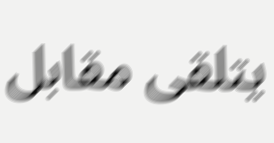يتلقى مقابل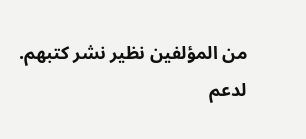من المؤلفين نظير نشر كتبهم.
لدعم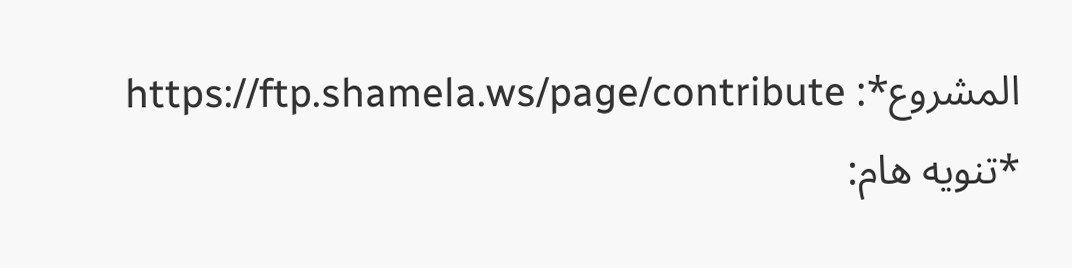المشروع*: https://ftp.shamela.ws/page/contribute
*تنويه هام: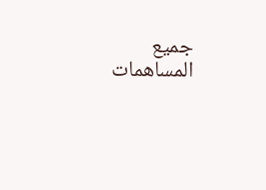جميع المساهمات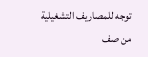توجه للمصاريف التشغيلية من صف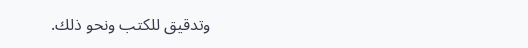وتدقيق للكتب ونحو ذلك.